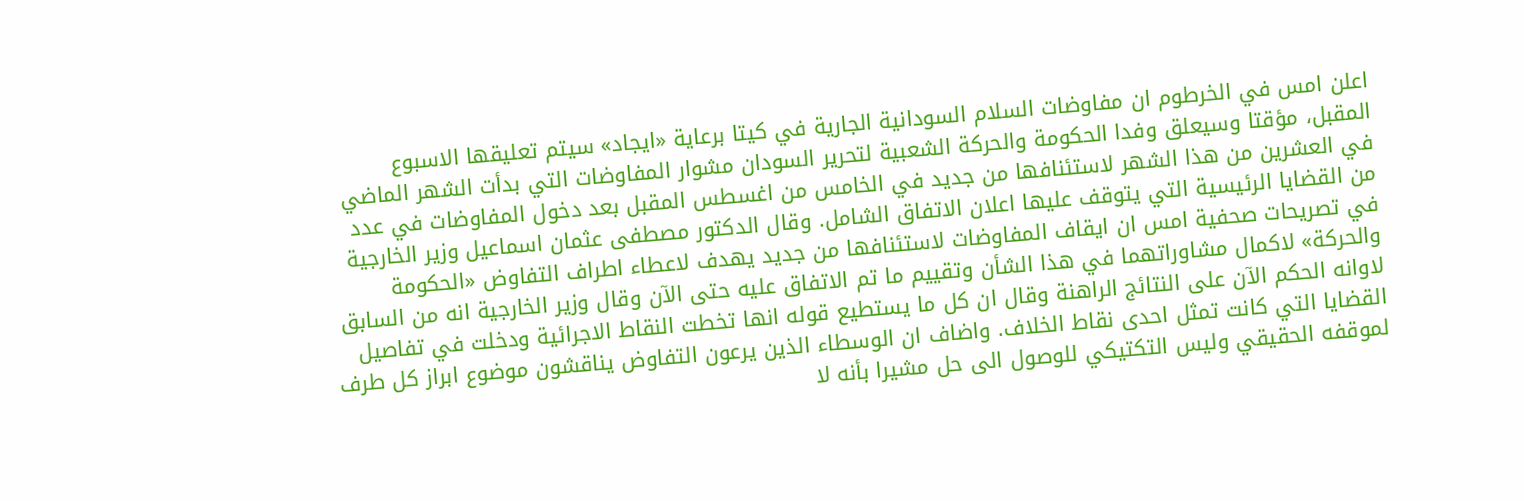اعلن امس في الخرطوم ان مفاوضات السلام السودانية الجارية في كيتا برعاية «ايجاد» سيتم تعليقها الاسبوع المقبل، مؤقتا وسيعلق وفدا الحكومة والحركة الشعبية لتحرير السودان مشوار المفاوضات التي بدأت الشهر الماضي في العشرين من هذا الشهر لاستئنافها من جديد في الخامس من اغسطس المقبل بعد دخول المفاوضات في عدد من القضايا الرئيسية التي يتوقف عليها اعلان الاتفاق الشامل. وقال الدكتور مصطفى عثمان اسماعيل وزير الخارجية في تصريحات صحفية امس ان ايقاف المفاوضات لاستئنافها من جديد يهدف لاعطاء اطراف التفاوض «الحكومة والحركة» لاكمال مشاوراتهما في هذا الشأن وتقييم ما تم الاتفاق عليه حتى الآن وقال وزير الخارجية انه من السابق لاوانه الحكم الآن على النتائج الراهنة وقال ان كل ما يستطيع قوله انها تخطت النقاط الاجرائية ودخلت في تفاصيل القضايا التي كانت تمثل احدى نقاط الخلاف. واضاف ان الوسطاء الذين يرعون التفاوض يناقشون موضوع ابراز كل طرف لموقفه الحقيقي وليس التكتيكي للوصول الى حل مشيرا بأنه لا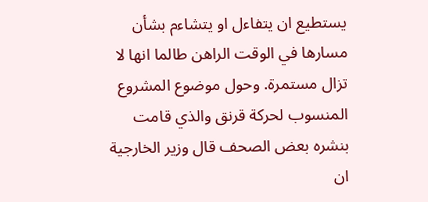يستطيع ان يتفاءل او يتشاءم بشأن مسارها في الوقت الراهن طالما انها لا تزال مستمرة. وحول موضوع المشروع المنسوب لحركة قرنق والذي قامت بنشره بعض الصحف قال وزير الخارجية ان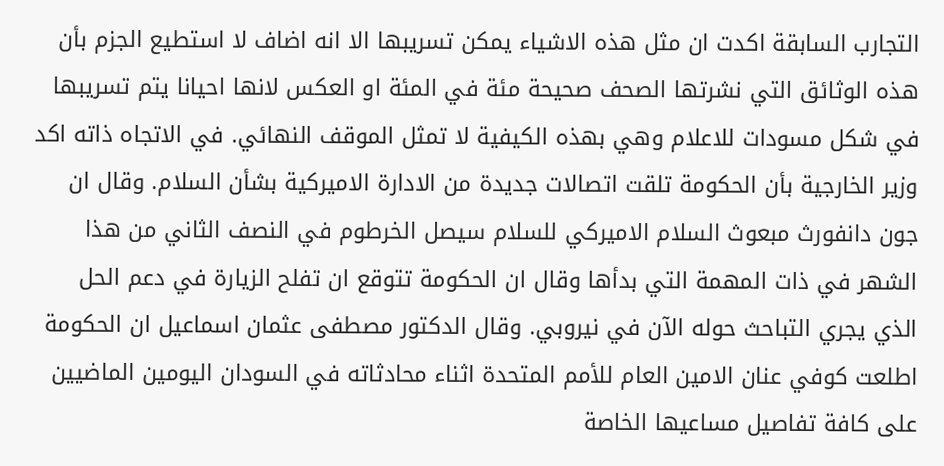التجارب السابقة اكدت ان مثل هذه الاشياء يمكن تسريبها الا انه اضاف لا استطيع الجزم بأن هذه الوثائق التي نشرتها الصحف صحيحة مئة في المئة او العكس لانها احيانا يتم تسريبها في شكل مسودات للاعلام وهي بهذه الكيفية لا تمثل الموقف النهائي. في الاتجاه ذاته اكد وزير الخارجية بأن الحكومة تلقت اتصالات جديدة من الادارة الاميركية بشأن السلام. وقال ان جون دانفورث مبعوث السلام الاميركي للسلام سيصل الخرطوم في النصف الثاني من هذا الشهر في ذات المهمة التي بدأها وقال ان الحكومة تتوقع ان تفلح الزيارة في دعم الحل الذي يجري التباحث حوله الآن في نيروبي. وقال الدكتور مصطفى عثمان اسماعيل ان الحكومة اطلعت كوفي عنان الامين العام للأمم المتحدة اثناء محادثاته في السودان اليومين الماضيين على كافة تفاصيل مساعيها الخاصة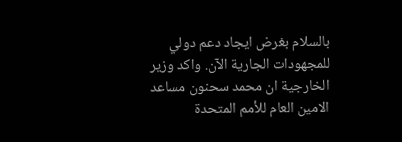بالسلام بغرض ايجاد دعم دولي للمجهودات الجارية الآن. واكد وزير الخارجية ان محمد سحنون مساعد الامين العام للأمم المتحدة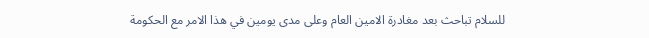للسلام تباحث بعد مغادرة الامين العام وعلى مدى يومين في هذا الامر مع الحكومة